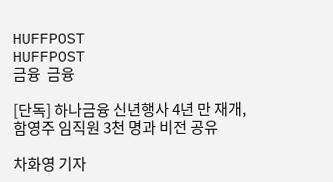HUFFPOST
HUFFPOST
금융  금융

[단독] 하나금융 신년행사 4년 만 재개, 함영주 임직원 3천 명과 비전 공유

차화영 기자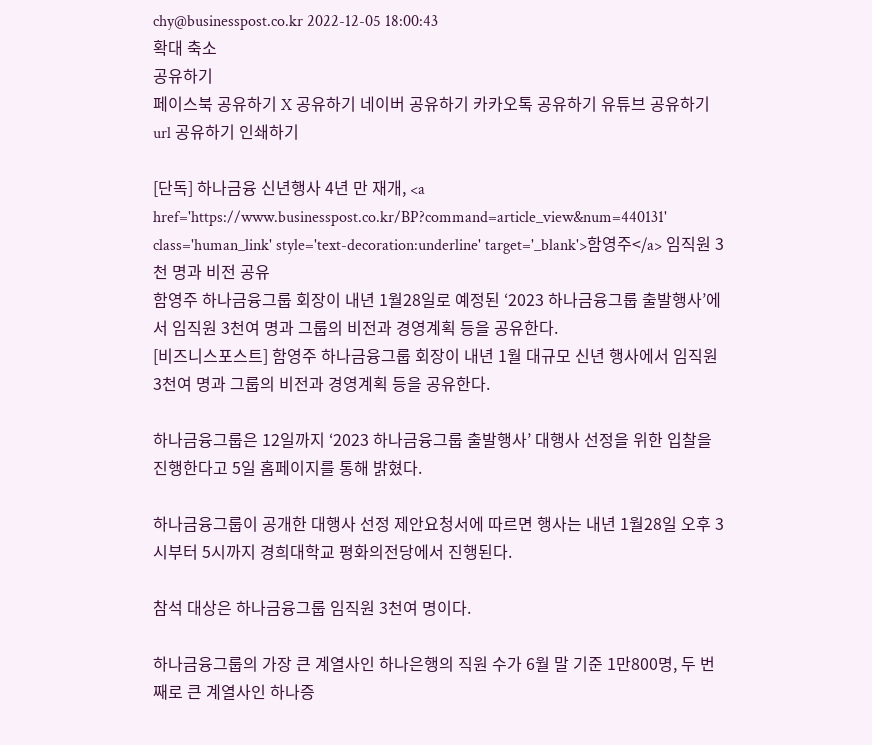chy@businesspost.co.kr 2022-12-05 18:00:43
확대 축소
공유하기
페이스북 공유하기 X 공유하기 네이버 공유하기 카카오톡 공유하기 유튜브 공유하기 url 공유하기 인쇄하기

[단독] 하나금융 신년행사 4년 만 재개, <a href='https://www.businesspost.co.kr/BP?command=article_view&num=440131' class='human_link' style='text-decoration:underline' target='_blank'>함영주</a> 임직원 3천 명과 비전 공유
함영주 하나금융그룹 회장이 내년 1월28일로 예정된 ‘2023 하나금융그룹 출발행사’에서 임직원 3천여 명과 그룹의 비전과 경영계획 등을 공유한다.
[비즈니스포스트] 함영주 하나금융그룹 회장이 내년 1월 대규모 신년 행사에서 임직원 3천여 명과 그룹의 비전과 경영계획 등을 공유한다.

하나금융그룹은 12일까지 ‘2023 하나금융그룹 출발행사’ 대행사 선정을 위한 입찰을 진행한다고 5일 홈페이지를 통해 밝혔다.

하나금융그룹이 공개한 대행사 선정 제안요청서에 따르면 행사는 내년 1월28일 오후 3시부터 5시까지 경희대학교 평화의전당에서 진행된다.

참석 대상은 하나금융그룹 임직원 3천여 명이다.

하나금융그룹의 가장 큰 계열사인 하나은행의 직원 수가 6월 말 기준 1만800명, 두 번째로 큰 계열사인 하나증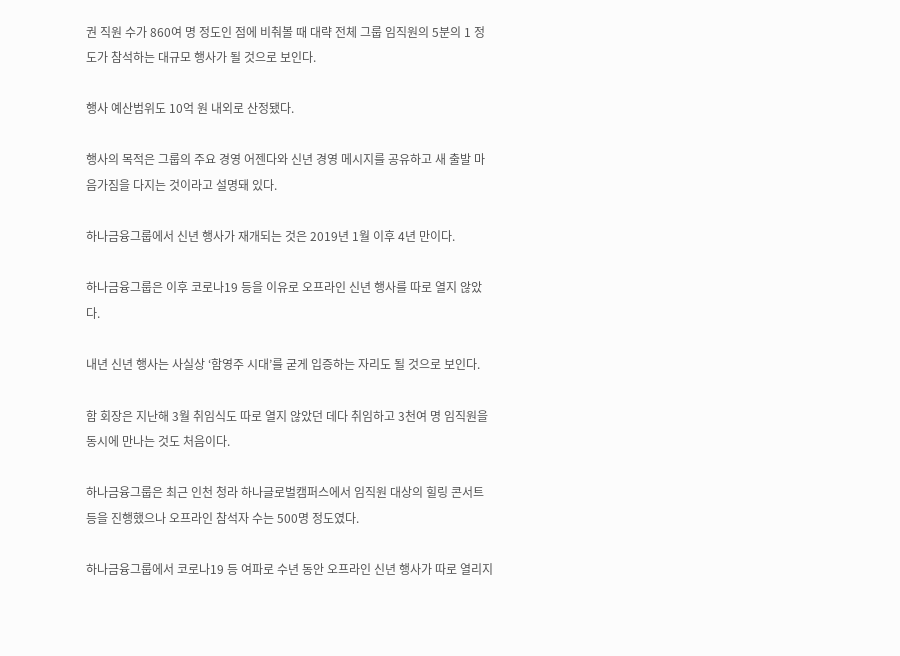권 직원 수가 860여 명 정도인 점에 비춰볼 때 대략 전체 그룹 임직원의 5분의 1 정도가 참석하는 대규모 행사가 될 것으로 보인다.

행사 예산범위도 10억 원 내외로 산정됐다.

행사의 목적은 그룹의 주요 경영 어젠다와 신년 경영 메시지를 공유하고 새 출발 마음가짐을 다지는 것이라고 설명돼 있다.

하나금융그룹에서 신년 행사가 재개되는 것은 2019년 1월 이후 4년 만이다.

하나금융그룹은 이후 코로나19 등을 이유로 오프라인 신년 행사를 따로 열지 않았다.

내년 신년 행사는 사실상 ‘함영주 시대’를 굳게 입증하는 자리도 될 것으로 보인다.

함 회장은 지난해 3월 취임식도 따로 열지 않았던 데다 취임하고 3천여 명 임직원을 동시에 만나는 것도 처음이다.

하나금융그룹은 최근 인천 청라 하나글로벌캠퍼스에서 임직원 대상의 힐링 콘서트 등을 진행했으나 오프라인 참석자 수는 500명 정도였다.

하나금융그룹에서 코로나19 등 여파로 수년 동안 오프라인 신년 행사가 따로 열리지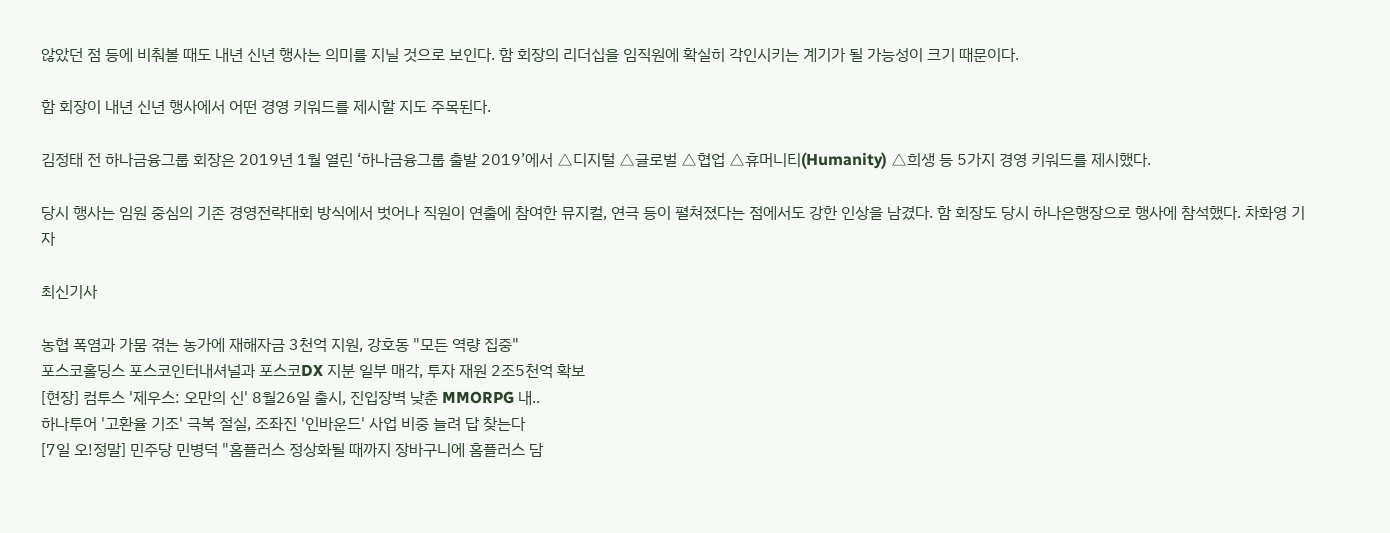않았던 점 등에 비춰볼 때도 내년 신년 행사는 의미를 지닐 것으로 보인다. 함 회장의 리더십을 임직원에 확실히 각인시키는 계기가 될 가능성이 크기 때문이다.

함 회장이 내년 신년 행사에서 어떤 경영 키워드를 제시할 지도 주목된다.

김정태 전 하나금융그룹 회장은 2019년 1월 열린 ‘하나금융그룹 출발 2019’에서 △디지털 △글로벌 △협업 △휴머니티(Humanity) △희생 등 5가지 경영 키워드를 제시했다.

당시 행사는 임원 중심의 기존 경영전략대회 방식에서 벗어나 직원이 연출에 참여한 뮤지컬, 연극 등이 펼쳐졌다는 점에서도 강한 인상을 남겼다. 함 회장도 당시 하나은행장으로 행사에 참석했다. 차화영 기자

최신기사

농협 폭염과 가뭄 겪는 농가에 재해자금 3천억 지원, 강호동 "모든 역량 집중"
포스코홀딩스 포스코인터내셔널과 포스코DX 지분 일부 매각, 투자 재원 2조5천억 확보
[현장] 컴투스 '제우스: 오만의 신' 8월26일 출시, 진입장벽 낮춘 MMORPG 내..
하나투어 '고환율 기조' 극복 절실, 조좌진 '인바운드' 사업 비중 늘려 답 찾는다
[7일 오!정말] 민주당 민병덕 "홈플러스 정상화될 때까지 장바구니에 홈플러스 담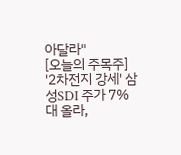아달라"
[오늘의 주목주] '2차전지 강세' 삼성SDI 주가 7%대 올라,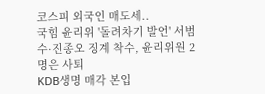코스피 외국인 매도세..
국힘 윤리위 '돌려차기 발언' 서범수·진종오 징계 착수, 윤리위원 2명은 사퇴
KDB생명 매각 본입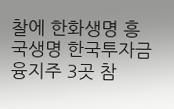찰에 한화생명 흥국생명 한국투자금융지주 3곳 참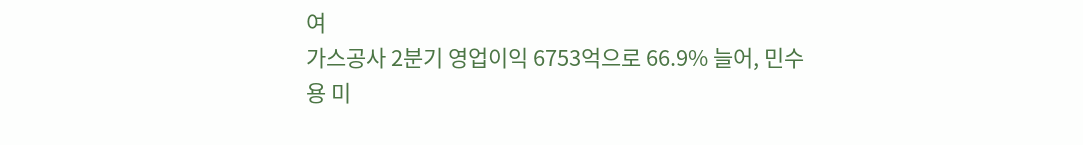여
가스공사 2분기 영업이익 6753억으로 66.9% 늘어, 민수용 미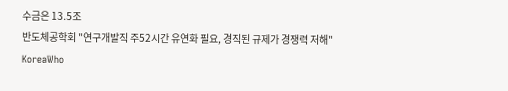수금은 13.5조
반도체공학회 "연구개발직 주52시간 유연화 필요, 경직된 규제가 경쟁력 저해"
KoreaWho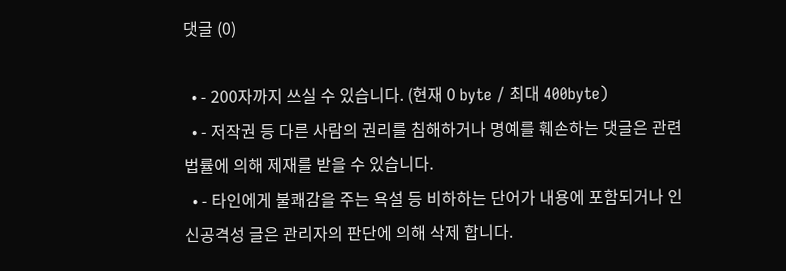댓글 (0)

  • - 200자까지 쓰실 수 있습니다. (현재 0 byte / 최대 400byte)
  • - 저작권 등 다른 사람의 권리를 침해하거나 명예를 훼손하는 댓글은 관련 법률에 의해 제재를 받을 수 있습니다.
  • - 타인에게 불쾌감을 주는 욕설 등 비하하는 단어가 내용에 포함되거나 인신공격성 글은 관리자의 판단에 의해 삭제 합니다.